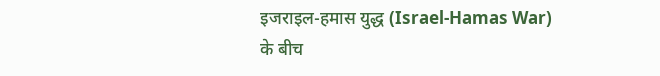इजराइल-हमास युद्ध (Israel-Hamas War) के बीच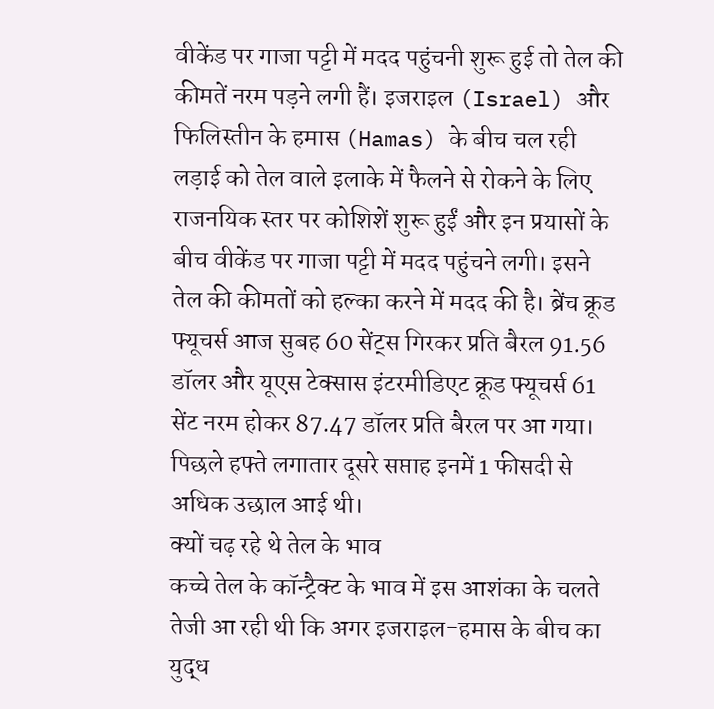वीकेंड पर गाजा पट्टी में मदद पहुंचनी शुरू हुई तो तेल की कीमतें नरम पड़ने लगी हैं। इजराइल (Israel) और फिलिस्तीन के हमास (Hamas) के बीच चल रही लड़ाई को तेल वाले इलाके में फैलने से रोकने के लिए राजनयिक स्तर पर कोशिशें शुरू हुईं और इन प्रयासों के बीच वीकेंड पर गाजा पट्टी में मदद पहुंचने लगी। इसने तेल की कीमतों को हल्का करने में मदद की है। ब्रेंच क्रूड फ्यूचर्स आज सुबह 60 सेंट्स गिरकर प्रति बैरल 91.56 डॉलर और यूएस टेक्सास इंटरमीडिएट क्रूड फ्यूचर्स 61 सेंट नरम होकर 87.47 डॉलर प्रति बैरल पर आ गया। पिछले हफ्ते लगातार दूसरे सप्ताह इनमें 1 फीसदी से अधिक उछाल आई थी।
क्यों चढ़ रहे थे तेल के भाव
कच्चे तेल के कॉन्ट्रैक्ट के भाव में इस आशंका के चलते तेजी आ रही थी कि अगर इजराइल-हमास के बीच का युद्ध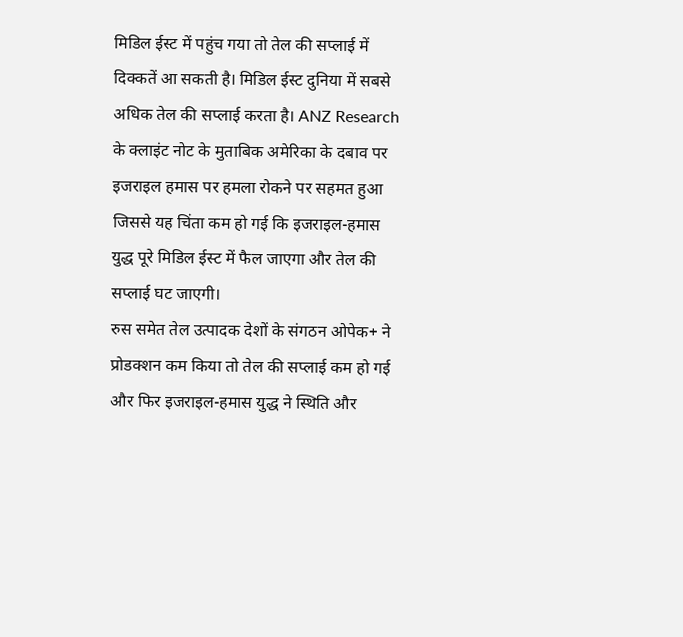मिडिल ईस्ट में पहुंच गया तो तेल की सप्लाई में दिक्कतें आ सकती है। मिडिल ईस्ट दुनिया में सबसे अधिक तेल की सप्लाई करता है। ANZ Research के क्लाइंट नोट के मुताबिक अमेरिका के दबाव पर इजराइल हमास पर हमला रोकने पर सहमत हुआ जिससे यह चिंता कम हो गई कि इजराइल-हमास युद्ध पूरे मिडिल ईस्ट में फैल जाएगा और तेल की सप्लाई घट जाएगी।
रुस समेत तेल उत्पादक देशों के संगठन ओपेक+ ने प्रोडक्शन कम किया तो तेल की सप्लाई कम हो गई और फिर इजराइल-हमास युद्ध ने स्थिति और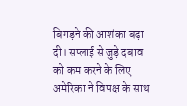बिगड़ने की आशंका बढ़ा दी। सप्लाई से जुड़े दबाव को कम करने के लिए अमेरिका ने विपक्ष के साथ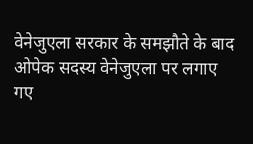वेनेजुएला सरकार के समझौते के बाद ओपेक सदस्य वेनेजुएला पर लगाए गए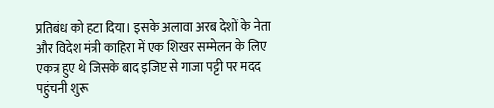प्रतिबंध को हटा दिया। इसके अलावा अरब देशों के नेता और विदेश मंत्री काहिरा में एक शिखर सम्मेलन के लिए एकत्र हुए थे जिसके बाद इजिप्ट से गाजा पट्टी पर मदद पहुंचनी शुरू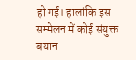हो गई। हालांकि इस सम्मेलन में कोई संयुक्त बयान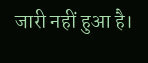जारी नहीं हुआ है।